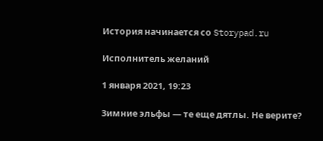История начинается со Storypad.ru

Исполнитель желаний

1 января 2021, 19:23

Зимние эльфы — те еще дятлы. Не верите?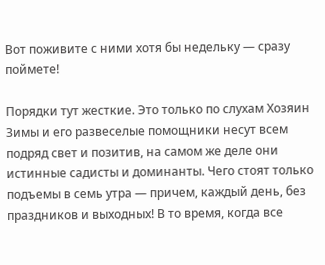Вот поживите с ними хотя бы недельку — сразу поймете!

Порядки тут жесткие. Это только по слухам Хозяин Зимы и его развеселые помощники несут всем подряд свет и позитив, на самом же деле они истинные садисты и доминанты. Чего стоят только подъемы в семь утра — причем, каждый день, без праздников и выходных! В то время, когда все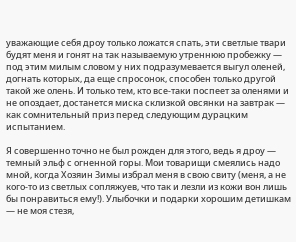уважающие себя дроу только ложатся спать, эти светлые твари будят меня и гонят на так называемую утреннюю пробежку — под этим милым словом у них подразумевается выгул оленей, догнать которых, да еще спросонок, способен только другой такой же олень. И только тем, кто все-таки поспеет за оленями и не опоздает, достанется миска склизкой овсянки на завтрак — как сомнительный приз перед следующим дурацким испытанием.

Я совершенно точно не был рожден для этого, ведь я дроу — темный эльф с огненной горы. Мои товарищи смеялись надо мной, когда Хозяин Зимы избрал меня в свою свиту (меня, а не кого-то из светлых сопляжуев, что так и лезли из кожи вон лишь бы понравиться ему!). Улыбочки и подарки хорошим детишкам — не моя стезя,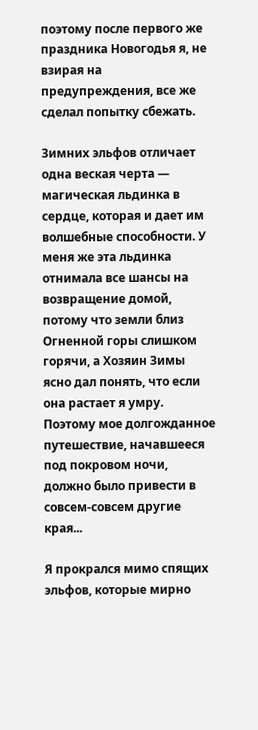поэтому после первого же праздника Новогодья я, не взирая на предупреждения, все же сделал попытку сбежать.

Зимних эльфов отличает одна веская черта — магическая льдинка в сердце, которая и дает им волшебные способности. У меня же эта льдинка отнимала все шансы на возвращение домой, потому что земли близ Огненной горы слишком горячи, а Хозяин Зимы ясно дал понять, что если она растает я умру. Поэтому мое долгожданное путешествие, начавшееся под покровом ночи, должно было привести в совсем-совсем другие края...

Я прокрался мимо спящих эльфов, которые мирно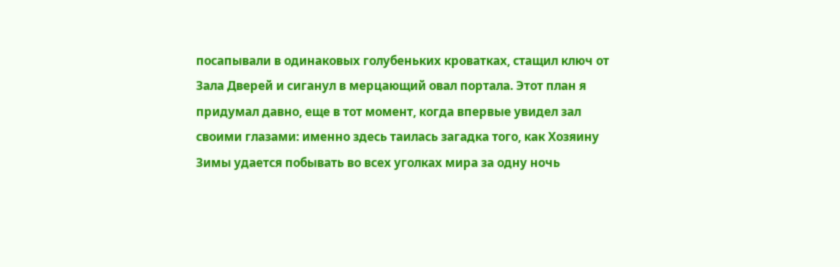посапывали в одинаковых голубеньких кроватках, стащил ключ от Зала Дверей и сиганул в мерцающий овал портала. Этот план я придумал давно, еще в тот момент, когда впервые увидел зал своими глазами: именно здесь таилась загадка того, как Хозяину Зимы удается побывать во всех уголках мира за одну ночь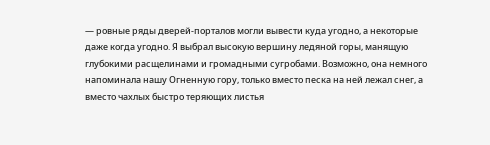— ровные ряды дверей-порталов могли вывести куда угодно, а некоторые даже когда угодно. Я выбрал высокую вершину ледяной горы, манящую глубокими расщелинами и громадными сугробами. Возможно, она немного напоминала нашу Огненную гору, только вместо песка на ней лежал снег, а вместо чахлых быстро теряющих листья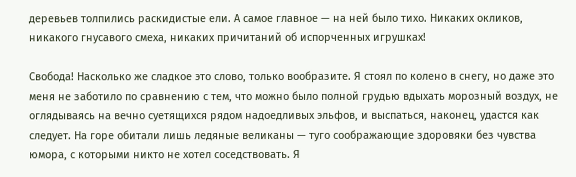деревьев толпились раскидистые ели. А самое главное — на ней было тихо. Никаких окликов, никакого гнусавого смеха, никаких причитаний об испорченных игрушках!

Свобода! Насколько же сладкое это слово, только вообразите. Я стоял по колено в снегу, но даже это меня не заботило по сравнению с тем, что можно было полной грудью вдыхать морозный воздух, не оглядываясь на вечно суетящихся рядом надоедливых эльфов, и выспаться, наконец, удастся как следует. На горе обитали лишь ледяные великаны — туго соображающие здоровяки без чувства юмора, с которыми никто не хотел соседствовать. Я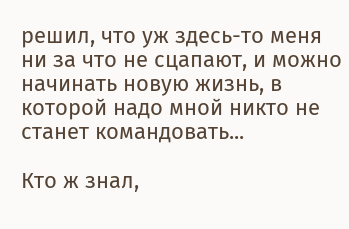решил, что уж здесь-то меня ни за что не сцапают, и можно начинать новую жизнь, в которой надо мной никто не станет командовать...

Кто ж знал,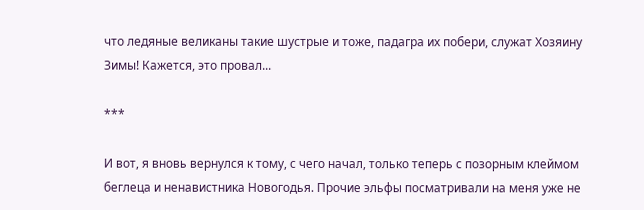что ледяные великаны такие шустрые и тоже, падагра их побери, служат Хозяину Зимы! Кажется, это провал...

***

И вот, я вновь вернулся к тому, с чего начал, только теперь с позорным клеймом беглеца и ненавистника Новогодья. Прочие эльфы посматривали на меня уже не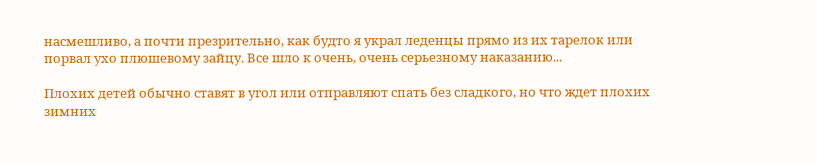насмешливо, а почти презрительно, как будто я украл леденцы прямо из их тарелок или порвал ухо плюшевому зайцу. Все шло к очень, очень серьезному наказанию...

Плохих детей обычно ставят в угол или отправляют спать без сладкого, но что ждет плохих зимних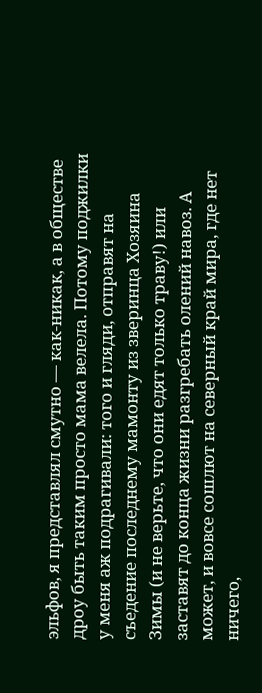эльфов, я представлял смутно — как-никак, а в обществе дроу быть таким просто мама велела. Потому поджилки у меня аж подрагивали: того и гляди, отправят на съедение последнему мамонту из зверинца Хозяина Зимы (и не верьте, что они едят только траву!) или заставят до конца жизни разгребать олений навоз. А может, и вовсе сошлют на северный край мира, где нет ничего,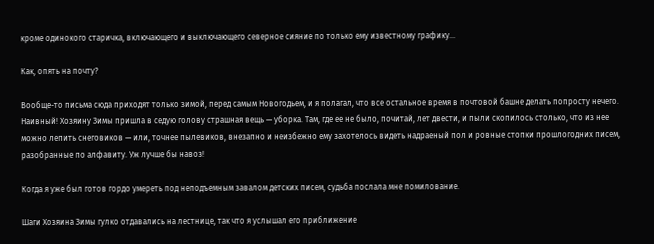кроме одинокого старичка, включающего и выключающего северное сияние по только ему известному графику...

Как, опять на почту?

Вообще-то письма сюда приходят только зимой, перед самым Новогодьем, и я полагал, что все остальное время в почтовой башне делать попросту нечего. Наивный! Хозяину Зимы пришла в седую голову страшная вещь — уборка. Там, где ее не было, почитай, лет двести, и пыли скопилось столько, что из нее можно лепить снеговиков — или, точнее пылевиков, внезапно и неизбежно ему захотелось видеть надраеный пол и ровные стопки прошлогодних писем, разобранные по алфавиту. Уж лучше бы навоз!

Когда я уже был готов гордо умереть под неподъемным завалом детских писем, судьба послала мне помилование.

Шаги Хозяина Зимы гулко отдавались на лестнице, так что я услышал его приближение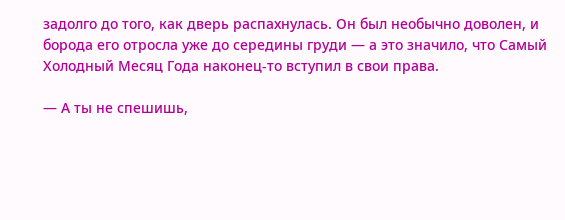задолго до того, как дверь распахнулась. Он был необычно доволен, и борода его отросла уже до середины груди — а это значило, что Самый Холодный Месяц Года наконец-то вступил в свои права.

— А ты не спешишь,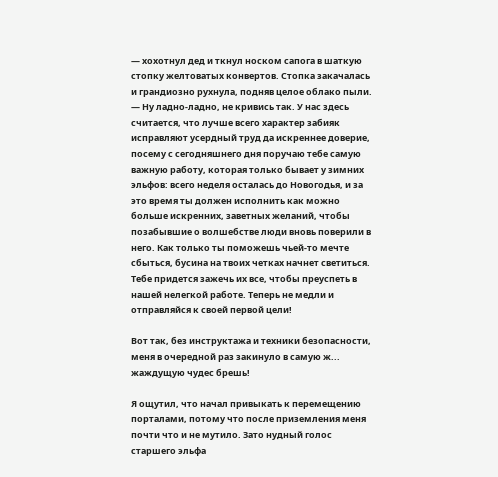— хохотнул дед и ткнул носком сапога в шаткую стопку желтоватых конвертов. Стопка закачалась и грандиозно рухнула, подняв целое облако пыли. — Ну ладно-ладно, не кривись так. У нас здесь считается, что лучше всего характер забияк исправляют усердный труд да искреннее доверие, посему с сегодняшнего дня поручаю тебе самую важную работу, которая только бывает у зимних эльфов: всего неделя осталась до Новогодья, и за это время ты должен исполнить как можно больше искренних, заветных желаний, чтобы позабывшие о волшебстве люди вновь поверили в него. Как только ты поможешь чьей-то мечте сбыться, бусина на твоих четках начнет светиться. Тебе придется зажечь их все, чтобы преуспеть в нашей нелегкой работе. Теперь не медли и отправляйся к своей первой цели!

Вот так, без инструктажа и техники безопасности, меня в очередной раз закинуло в самую ж... жаждущую чудес брешь!

Я ощутил, что начал привыкать к перемещению порталами, потому что после приземления меня почти что и не мутило. Зато нудный голос старшего эльфа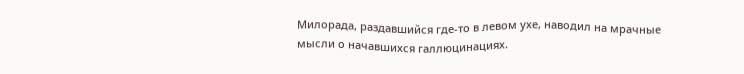Милорада, раздавшийся где-то в левом ухе, наводил на мрачные мысли о начавшихся галлюцинациях.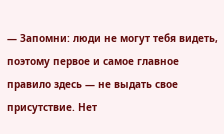— Запомни: люди не могут тебя видеть, поэтому первое и самое главное правило здесь — не выдать свое присутствие. Нет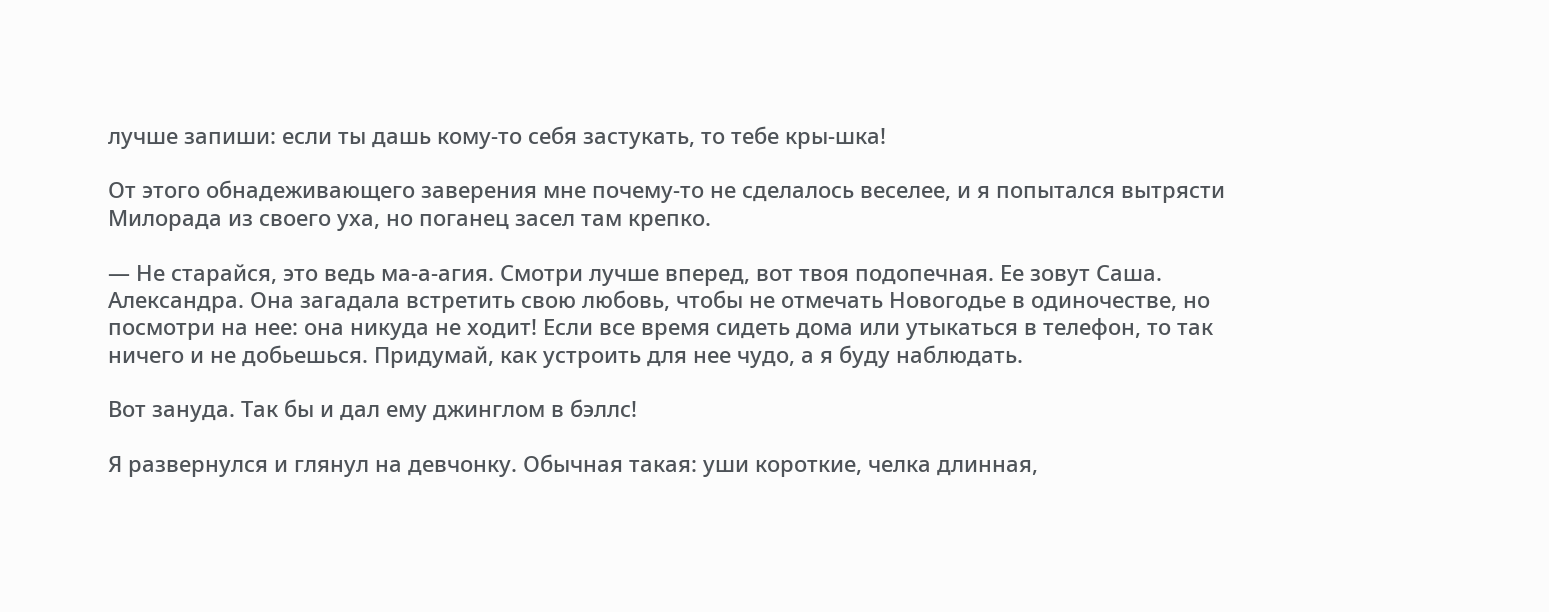лучше запиши: если ты дашь кому-то себя застукать, то тебе кры-шка!

От этого обнадеживающего заверения мне почему-то не сделалось веселее, и я попытался вытрясти Милорада из своего уха, но поганец засел там крепко.

— Не старайся, это ведь ма-а-агия. Смотри лучше вперед, вот твоя подопечная. Ее зовут Саша. Александра. Она загадала встретить свою любовь, чтобы не отмечать Новогодье в одиночестве, но посмотри на нее: она никуда не ходит! Если все время сидеть дома или утыкаться в телефон, то так ничего и не добьешься. Придумай, как устроить для нее чудо, а я буду наблюдать.

Вот зануда. Так бы и дал ему джинглом в бэллс!

Я развернулся и глянул на девчонку. Обычная такая: уши короткие, челка длинная,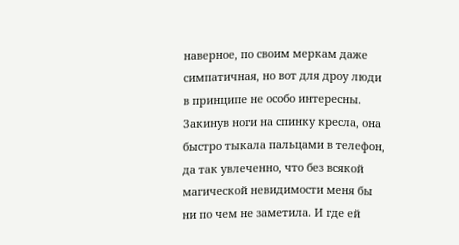наверное, по своим меркам даже симпатичная, но вот для дроу люди в принципе не особо интересны. Закинув ноги на спинку кресла, она быстро тыкала пальцами в телефон, да так увлеченно, что без всякой магической невидимости меня бы ни по чем не заметила. И где ей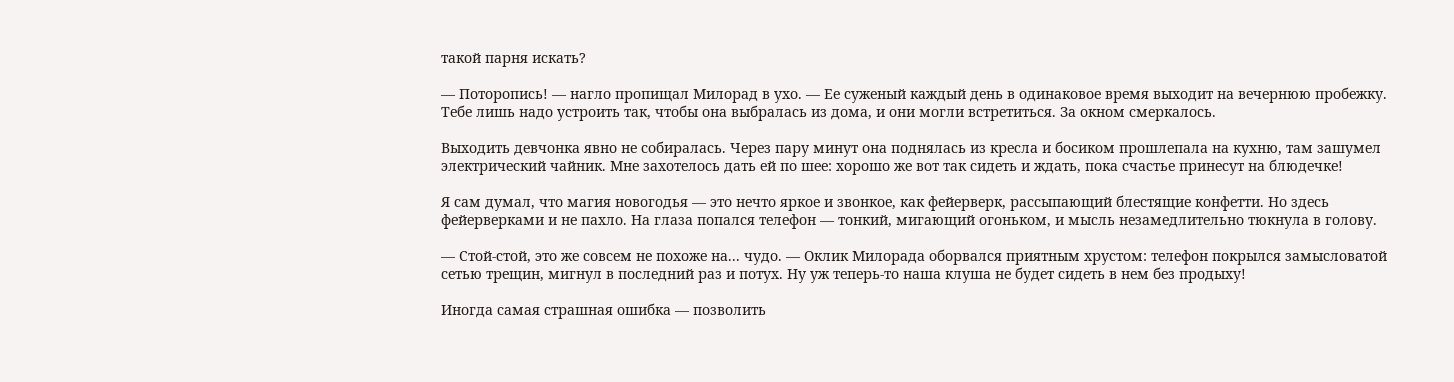такой парня искать?

— Поторопись! — нагло пропищал Милорад в ухо. — Ее суженый каждый день в одинаковое время выходит на вечернюю пробежку. Тебе лишь надо устроить так, чтобы она выбралась из дома, и они могли встретиться. За окном смеркалось.

Выходить девчонка явно не собиралась. Через пару минут она поднялась из кресла и босиком прошлепала на кухню, там зашумел электрический чайник. Мне захотелось дать ей по шее: хорошо же вот так сидеть и ждать, пока счастье принесут на блюдечке!

Я сам думал, что магия новогодья — это нечто яркое и звонкое, как фейерверк, рассыпающий блестящие конфетти. Но здесь фейерверками и не пахло. На глаза попался телефон — тонкий, мигающий огоньком, и мысль незамедлительно тюкнула в голову.

— Стой-стой, это же совсем не похоже на... чудо. — Оклик Милорада оборвался приятным хрустом: телефон покрылся замысловатой сетью трещин, мигнул в последний раз и потух. Ну уж теперь-то наша клуша не будет сидеть в нем без продыху!

Иногда самая страшная ошибка — позволить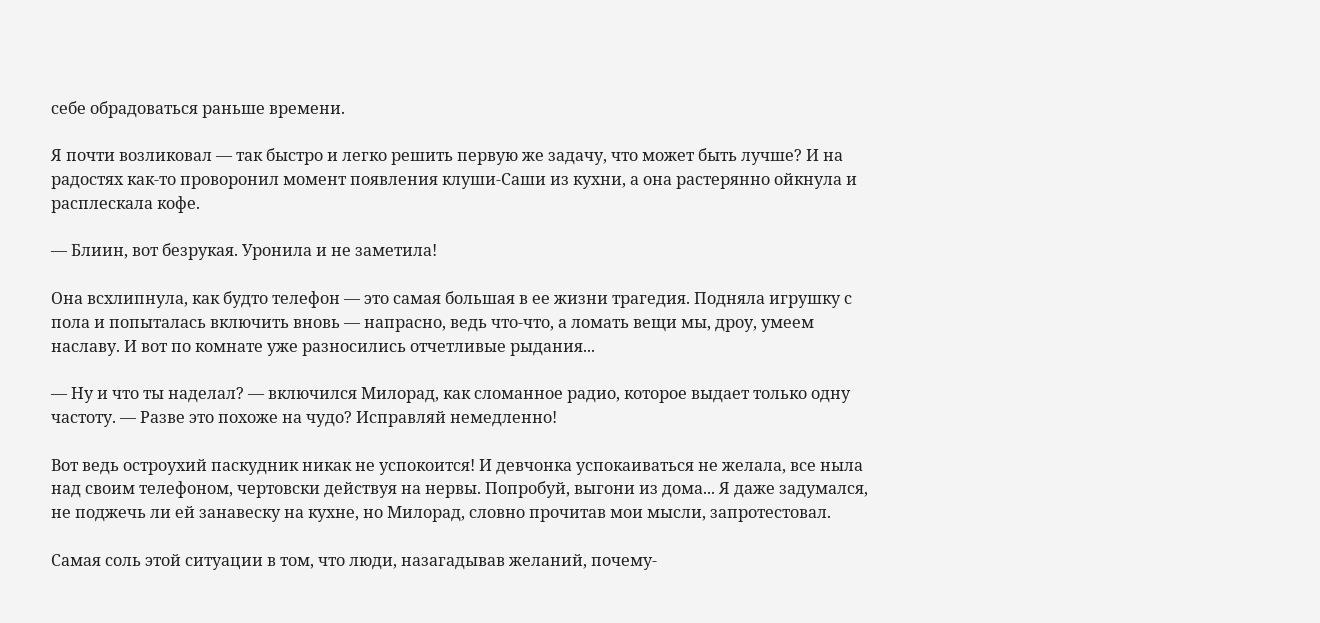себе обрадоваться раньше времени.

Я почти возликовал — так быстро и легко решить первую же задачу, что может быть лучше? И на радостях как-то проворонил момент появления клуши-Саши из кухни, а она растерянно ойкнула и расплескала кофе.

— Блиин, вот безрукая. Уронила и не заметила!

Она всхлипнула, как будто телефон — это самая большая в ее жизни трагедия. Подняла игрушку с пола и попыталась включить вновь — напрасно, ведь что-что, а ломать вещи мы, дроу, умеем наславу. И вот по комнате уже разносились отчетливые рыдания...

— Ну и что ты наделал? — включился Милорад, как сломанное радио, которое выдает только одну частоту. — Разве это похоже на чудо? Исправляй немедленно!

Вот ведь остроухий паскудник никак не успокоится! И девчонка успокаиваться не желала, все ныла над своим телефоном, чертовски действуя на нервы. Попробуй, выгони из дома... Я даже задумался, не поджечь ли ей занавеску на кухне, но Милорад, словно прочитав мои мысли, запротестовал.

Самая соль этой ситуации в том, что люди, назагадывав желаний, почему-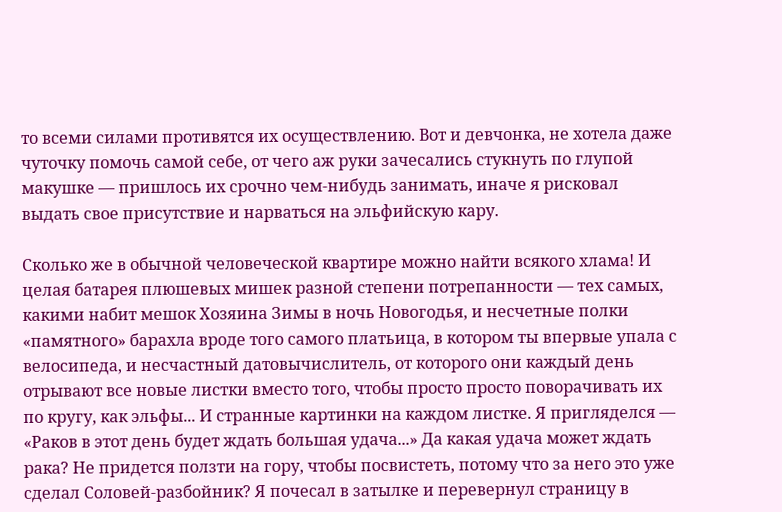то всеми силами противятся их осуществлению. Вот и девчонка, не хотела даже чуточку помочь самой себе, от чего аж руки зачесались стукнуть по глупой макушке — пришлось их срочно чем-нибудь занимать, иначе я рисковал выдать свое присутствие и нарваться на эльфийскую кару.

Сколько же в обычной человеческой квартире можно найти всякого хлама! И целая батарея плюшевых мишек разной степени потрепанности — тех самых, какими набит мешок Хозяина Зимы в ночь Новогодья, и несчетные полки «памятного» барахла вроде того самого платьица, в котором ты впервые упала с велосипеда, и несчастный датовычислитель, от которого они каждый день отрывают все новые листки вместо того, чтобы просто просто поворачивать их по кругу, как эльфы... И странные картинки на каждом листке. Я пригляделся — «Раков в этот день будет ждать большая удача...» Да какая удача может ждать рака? Не придется ползти на гору, чтобы посвистеть, потому что за него это уже сделал Соловей-разбойник? Я почесал в затылке и перевернул страницу в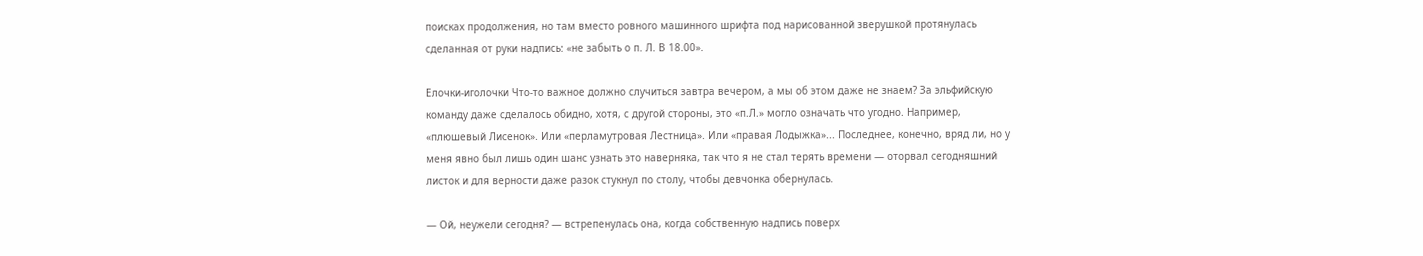поисках продолжения, но там вместо ровного машинного шрифта под нарисованной зверушкой протянулась сделанная от руки надпись: «не забыть о п. Л. В 18.00».

Елочки-иголочки Что-то важное должно случиться завтра вечером, а мы об этом даже не знаем? За эльфийскую команду даже сделалось обидно, хотя, с другой стороны, это «п.Л.» могло означать что угодно. Например, «плюшевый Лисенок». Или «перламутровая Лестница». Или «правая Лодыжка»... Последнее, конечно, вряд ли, но у меня явно был лишь один шанс узнать это наверняка, так что я не стал терять времени — оторвал сегодняшний листок и для верности даже разок стукнул по столу, чтобы девчонка обернулась.

— Ой, неужели сегодня? — встрепенулась она, когда собственную надпись поверх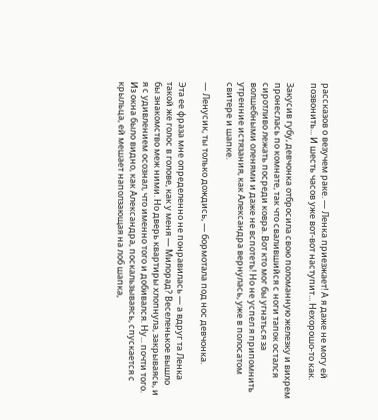рассказов о везучем раке. — Ленка приезжает! А я даже не могу ей позвонить... И шесть часов уже вот-вот наступит... Нехорошо-то как.

Закусив губу, девчонка отбросила свою поломанную железку и вихрем пронеслась по комнате, так что свалившийся с ноги тапок остался сиротливо лежать посреди ковра. Вот кто мог бы угнаться за волшебными оленями и даже не вспотеть! Но не успел я припомнить утренние истязания, как Александра вернулась, уже в полосатом свитере и шапке.

— Ленусик, ты только дождись, — бормотала под нос девчонка.

Эта ее фраза мне определенно не понравилась — а вдруг та Ленка такой же голос в голове, как у меня — Милорад? Веселенькое вышло бы знакомство меж ними. Но дверь квартиры хлопнула, закрываясь, и я с удивлением осознал, что именно того и добивался. Ну... почти того. Из окна было видно, как Александра, поскальзываясь, спускается с крыльца, ей мешает наползающая на лоб шапка,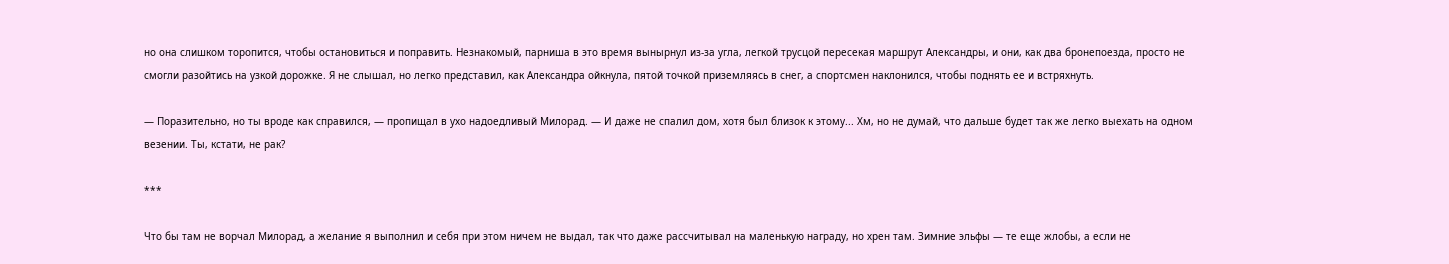но она слишком торопится, чтобы остановиться и поправить. Незнакомый, парниша в это время вынырнул из-за угла, легкой трусцой пересекая маршрут Александры, и они, как два бронепоезда, просто не смогли разойтись на узкой дорожке. Я не слышал, но легко представил, как Александра ойкнула, пятой точкой приземляясь в снег, а спортсмен наклонился, чтобы поднять ее и встряхнуть.

— Поразительно, но ты вроде как справился, — пропищал в ухо надоедливый Милорад. — И даже не спалил дом, хотя был близок к этому... Хм, но не думай, что дальше будет так же легко выехать на одном везении. Ты, кстати, не рак?

***

Что бы там не ворчал Милорад, а желание я выполнил и себя при этом ничем не выдал, так что даже рассчитывал на маленькую награду, но хрен там. Зимние эльфы — те еще жлобы, а если не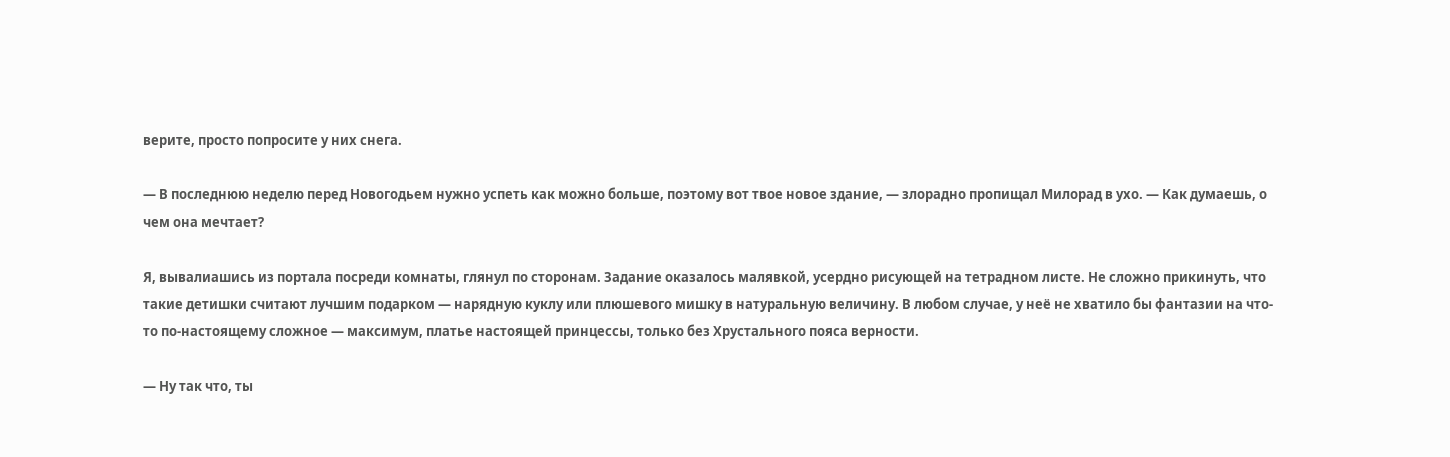верите, просто попросите у них снега.

— В последнюю неделю перед Новогодьем нужно успеть как можно больше, поэтому вот твое новое здание, — злорадно пропищал Милорад в ухо. — Как думаешь, о чем она мечтает?

Я, вывалиашись из портала посреди комнаты, глянул по сторонам. Задание оказалось малявкой, усердно рисующей на тетрадном листе. Не сложно прикинуть, что такие детишки считают лучшим подарком — нарядную куклу или плюшевого мишку в натуральную величину. В любом случае, у неё не хватило бы фантазии на что-то по-настоящему сложное — максимум, платье настоящей принцессы, только без Хрустального пояса верности.

— Ну так что, ты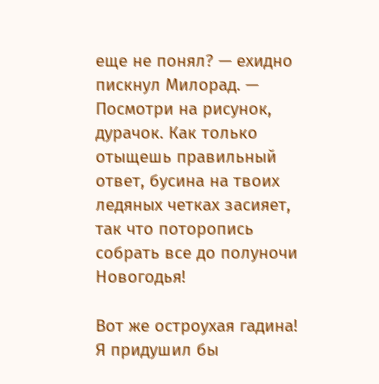еще не понял? — ехидно пискнул Милорад. — Посмотри на рисунок, дурачок. Как только отыщешь правильный ответ, бусина на твоих ледяных четках засияет, так что поторопись собрать все до полуночи Новогодья!

Вот же остроухая гадина! Я придушил бы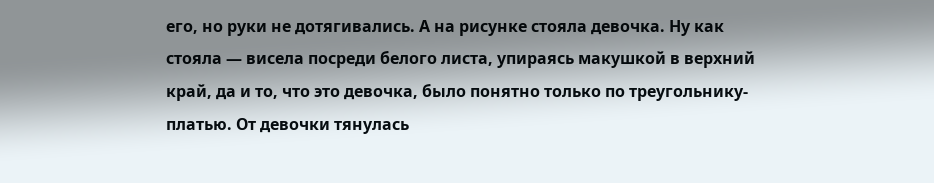его, но руки не дотягивались. А на рисунке стояла девочка. Ну как стояла — висела посреди белого листа, упираясь макушкой в верхний край, да и то, что это девочка, было понятно только по треугольнику-платью. От девочки тянулась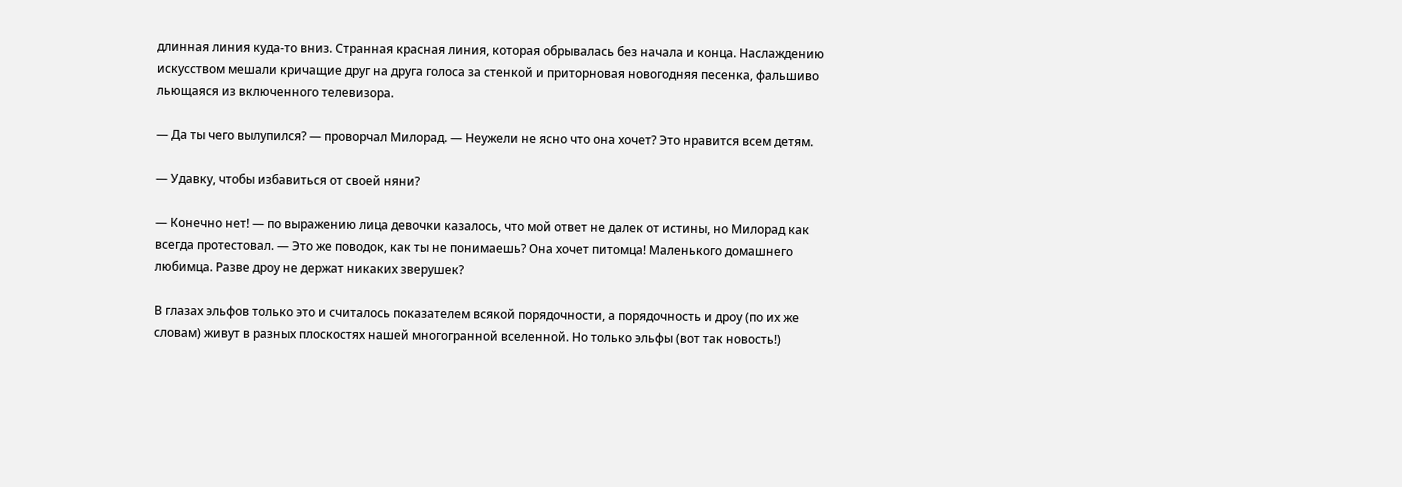длинная линия куда-то вниз. Странная красная линия, которая обрывалась без начала и конца. Наслаждению искусством мешали кричащие друг на друга голоса за стенкой и приторновая новогодняя песенка, фальшиво льющаяся из включенного телевизора.

— Да ты чего вылупился? — проворчал Милорад. — Неужели не ясно что она хочет? Это нравится всем детям.

— Удавку, чтобы избавиться от своей няни?

— Конечно нет! — по выражению лица девочки казалось, что мой ответ не далек от истины, но Милорад как всегда протестовал. — Это же поводок, как ты не понимаешь? Она хочет питомца! Маленького домашнего любимца. Разве дроу не держат никаких зверушек?

В глазах эльфов только это и считалось показателем всякой порядочности, а порядочность и дроу (по их же словам) живут в разных плоскостях нашей многогранной вселенной. Но только эльфы (вот так новость!)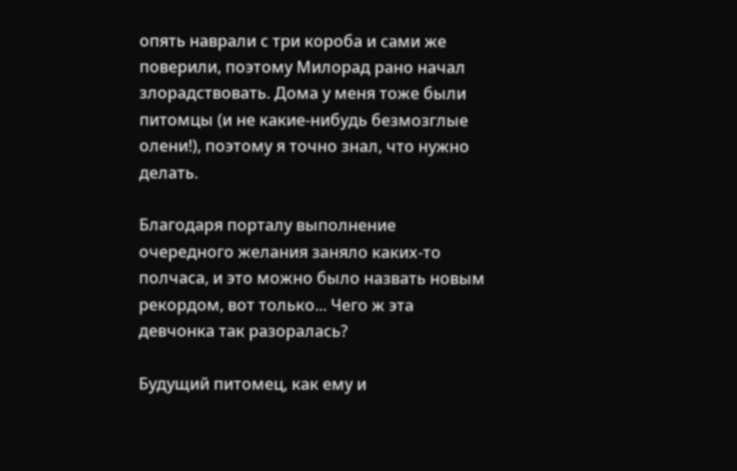опять наврали с три короба и сами же поверили, поэтому Милорад рано начал злорадствовать. Дома у меня тоже были питомцы (и не какие-нибудь безмозглые олени!), поэтому я точно знал, что нужно делать.

Благодаря порталу выполнение очередного желания заняло каких-то полчаса, и это можно было назвать новым рекордом, вот только... Чего ж эта девчонка так разоралась?

Будущий питомец, как ему и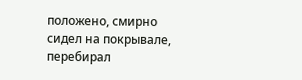положено, смирно сидел на покрывале, перебирал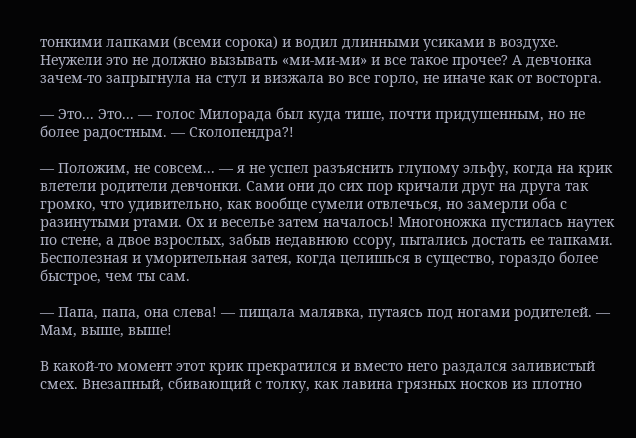тонкими лапками (всеми сорока) и водил длинными усиками в воздухе. Неужели это не должно вызывать «ми-ми-ми» и все такое прочее? А девчонка зачем-то запрыгнула на стул и визжала во все горло, не иначе как от восторга.

— Это... Это... — голос Милорада был куда тише, почти придушенным, но не более радостным. — Сколопендра?!

— Положим, не совсем... — я не успел разъяснить глупому эльфу, когда на крик влетели родители девчонки. Сами они до сих пор кричали друг на друга так громко, что удивительно, как вообще сумели отвлечься, но замерли оба с разинутыми ртами. Ох и веселье затем началось! Многоножка пустилась наутек по стене, а двое взрослых, забыв недавнюю ссору, пытались достать ее тапками. Бесполезная и уморительная затея, когда целишься в существо, гораздо более быстрое, чем ты сам.

— Папа, папа, она слева! — пищала малявка, путаясь под ногами родителей. — Мам, выше, выше!

В какой-то момент этот крик прекратился и вместо него раздался заливистый смех. Внезапный, сбивающий с толку, как лавина грязных носков из плотно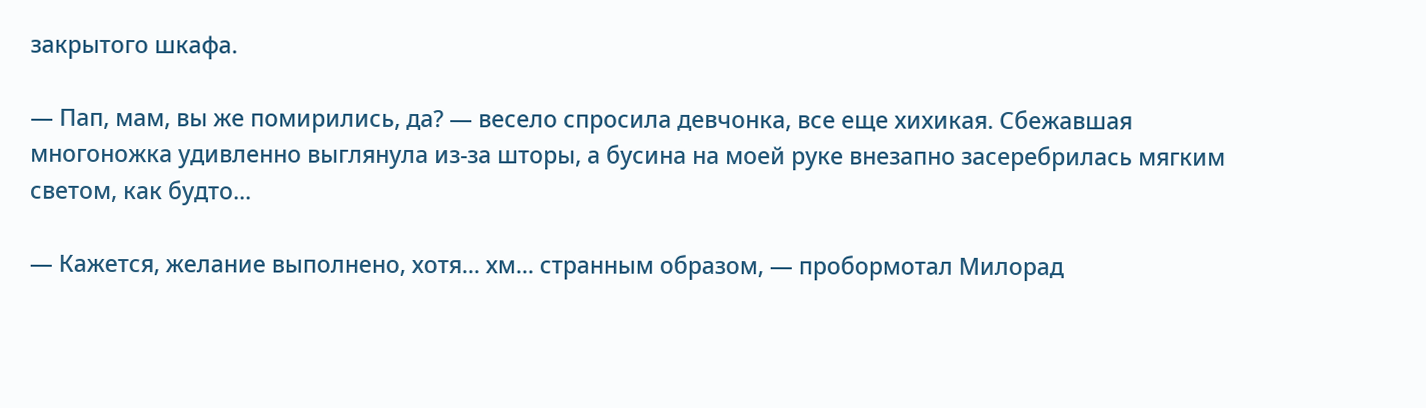закрытого шкафа.

— Пап, мам, вы же помирились, да? — весело спросила девчонка, все еще хихикая. Сбежавшая многоножка удивленно выглянула из-за шторы, а бусина на моей руке внезапно засеребрилась мягким светом, как будто...

— Кажется, желание выполнено, хотя... хм... странным образом, — пробормотал Милорад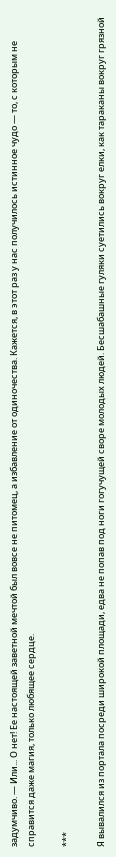задумчиво. — Или... О нет! Ее настоящей заветной мечтой был вовсе не питомец, а избавление от одиночества. Кажется, в этот раз у нас получилось истинное чудо — то, с которым не справится даже магия, только любящее сердце.

***

Я вывалился из портала посреди широкой площади, едва не попав под ноги гогучущей своре молодых людей. Бесшабашные гуляки суетились вокруг елки, как тараканы вокруг грязной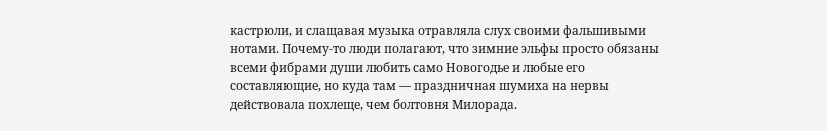кастрюли, и слащавая музыка отравляла слух своими фальшивыми нотами. Почему-то люди полагают, что зимние эльфы просто обязаны всеми фибрами души любить само Новогодье и любые его составляющие, но куда там — праздничная шумиха на нервы действовала похлеще, чем болтовня Милорада.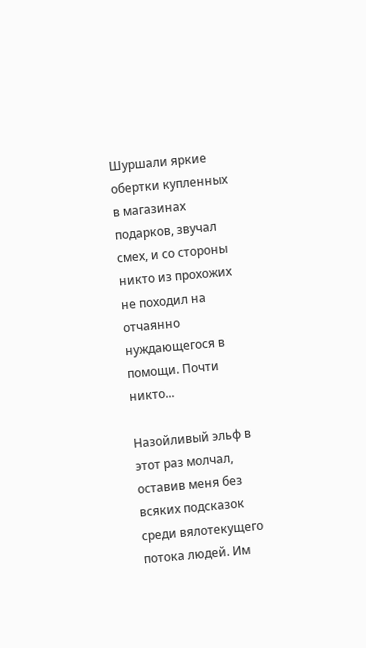Шуршали яркие обертки купленных в магазинах подарков, звучал смех, и со стороны никто из прохожих не походил на отчаянно нуждающегося в помощи. Почти никто...

Назойливый эльф в этот раз молчал, оставив меня без всяких подсказок среди вялотекущего потока людей. Им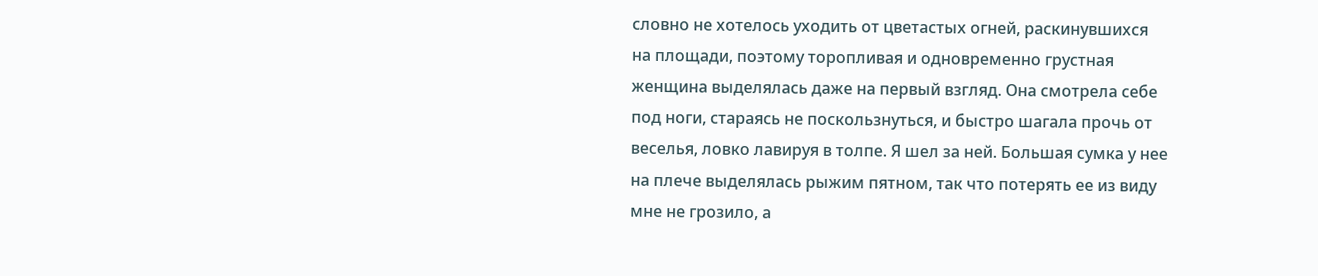словно не хотелось уходить от цветастых огней, раскинувшихся на площади, поэтому торопливая и одновременно грустная женщина выделялась даже на первый взгляд. Она смотрела себе под ноги, стараясь не поскользнуться, и быстро шагала прочь от веселья, ловко лавируя в толпе. Я шел за ней. Большая сумка у нее на плече выделялась рыжим пятном, так что потерять ее из виду мне не грозило, а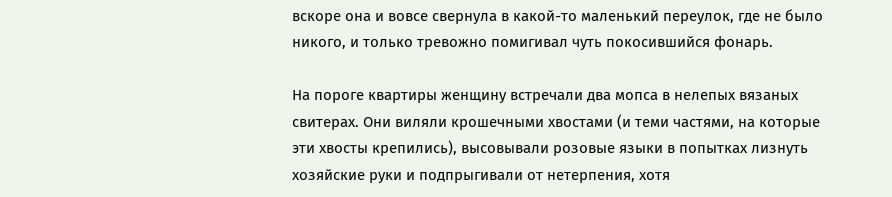вскоре она и вовсе свернула в какой-то маленький переулок, где не было никого, и только тревожно помигивал чуть покосившийся фонарь.

На пороге квартиры женщину встречали два мопса в нелепых вязаных свитерах. Они виляли крошечными хвостами (и теми частями, на которые эти хвосты крепились), высовывали розовые языки в попытках лизнуть хозяйские руки и подпрыгивали от нетерпения, хотя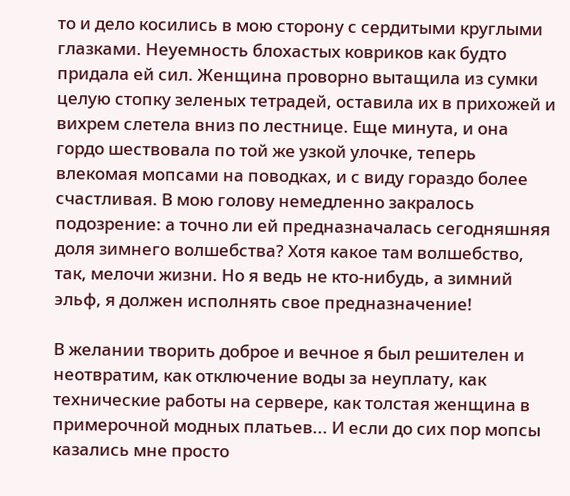то и дело косились в мою сторону с сердитыми круглыми глазками. Неуемность блохастых ковриков как будто придала ей сил. Женщина проворно вытащила из сумки целую стопку зеленых тетрадей, оставила их в прихожей и вихрем слетела вниз по лестнице. Еще минута, и она гордо шествовала по той же узкой улочке, теперь влекомая мопсами на поводках, и с виду гораздо более счастливая. В мою голову немедленно закралось подозрение: а точно ли ей предназначалась сегодняшняя доля зимнего волшебства? Хотя какое там волшебство, так, мелочи жизни. Но я ведь не кто-нибудь, а зимний эльф, я должен исполнять свое предназначение!

В желании творить доброе и вечное я был решителен и неотвратим, как отключение воды за неуплату, как технические работы на сервере, как толстая женщина в примерочной модных платьев... И если до сих пор мопсы казались мне просто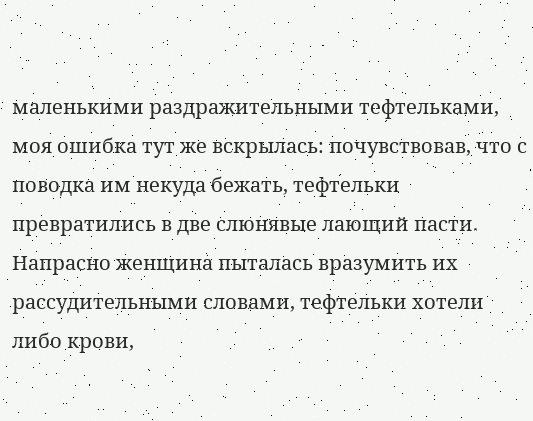маленькими раздражительными тефтельками, моя ошибка тут же вскрылась: почувствовав, что с поводка им некуда бежать, тефтельки превратились в две слюнявые лающий пасти. Напрасно женщина пыталась вразумить их рассудительными словами, тефтельки хотели либо крови,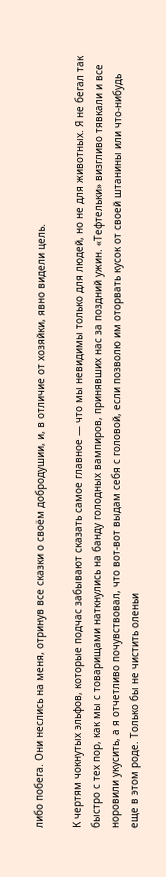либо побега. Они неслись на меня, отринув все сказки о своём добродушии, и, в отличие от хозяйки, явно видели цель.

К чертям чокнутых эльфов, которые подчас забывают сказать самое главное — что мы невидимы только для людей, но не для животных. Я не бегал так быстро с тех пор, как мы с товарищами наткнулись на банду голодных вампиров, принявших нас за поздний ужин. «Тефтельки» визгливо тявкали и все норовили укусить, а я отчетливо почувствовал, что вот-вот выдам себя с головой, если позволю им оторвать кусок от своей штанины или что-нибудь еще в этом роде. Только бы не чистить оленьи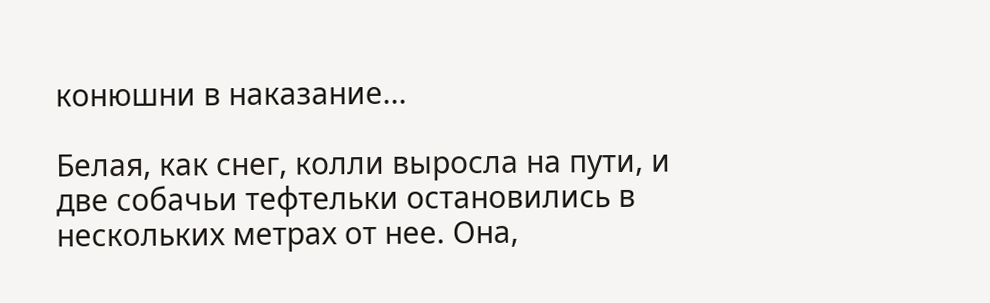конюшни в наказание...

Белая, как снег, колли выросла на пути, и две собачьи тефтельки остановились в нескольких метрах от нее. Она,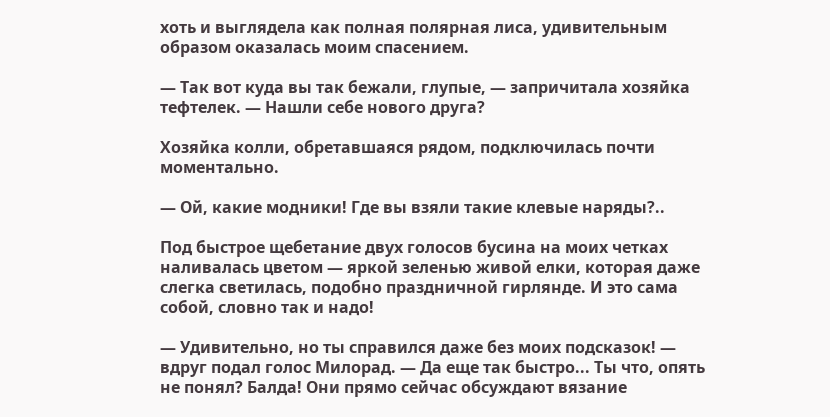хоть и выглядела как полная полярная лиса, удивительным образом оказалась моим спасением.

— Так вот куда вы так бежали, глупые, — запричитала хозяйка тефтелек. — Нашли себе нового друга?

Хозяйка колли, обретавшаяся рядом, подключилась почти моментально.

— Ой, какие модники! Где вы взяли такие клевые наряды?..

Под быстрое щебетание двух голосов бусина на моих четках наливалась цветом — яркой зеленью живой елки, которая даже слегка светилась, подобно праздничной гирлянде. И это сама собой, словно так и надо!

— Удивительно, но ты справился даже без моих подсказок! — вдруг подал голос Милорад. — Да еще так быстро... Ты что, опять не понял? Балда! Они прямо сейчас обсуждают вязание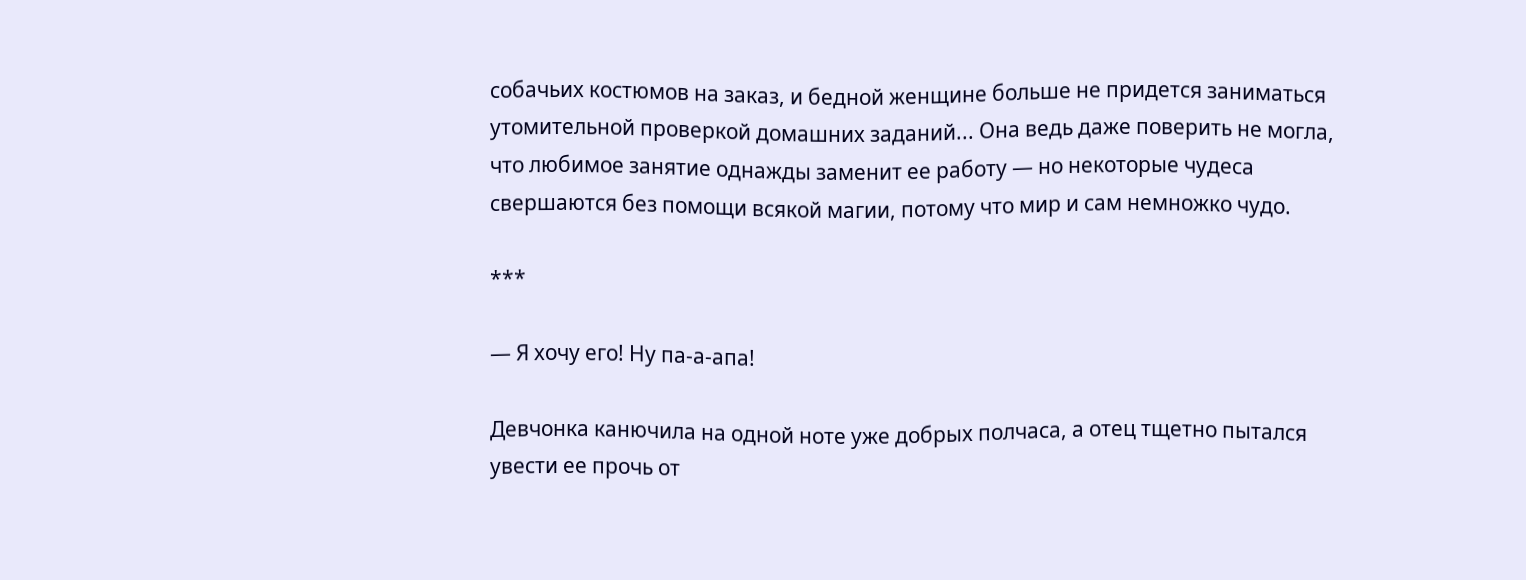собачьих костюмов на заказ, и бедной женщине больше не придется заниматься утомительной проверкой домашних заданий... Она ведь даже поверить не могла, что любимое занятие однажды заменит ее работу — но некоторые чудеса свершаются без помощи всякой магии, потому что мир и сам немножко чудо.

***

— Я хочу его! Ну па-а-апа!

Девчонка канючила на одной ноте уже добрых полчаса, а отец тщетно пытался увести ее прочь от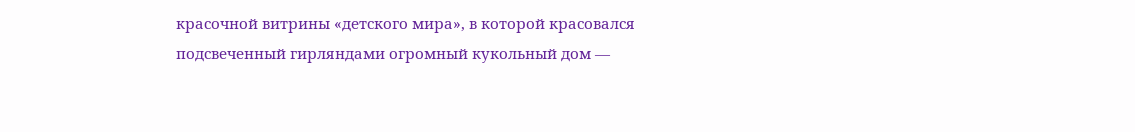красочной витрины «детского мира», в которой красовался подсвеченный гирляндами огромный кукольный дом —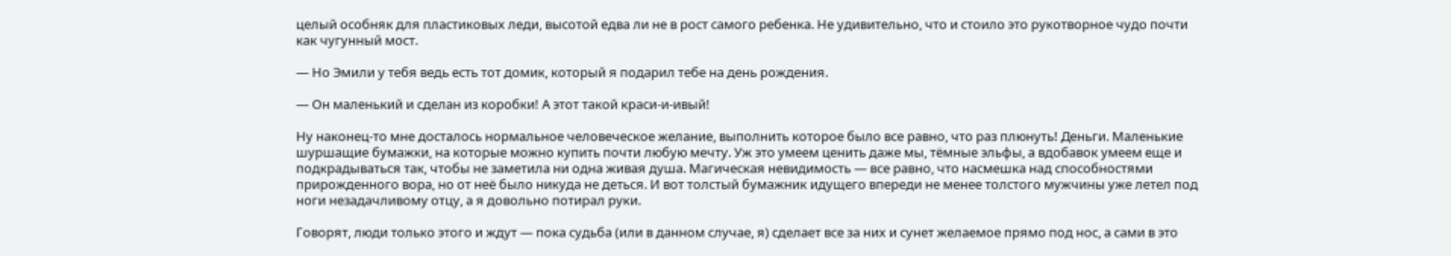целый особняк для пластиковых леди, высотой едва ли не в рост самого ребенка. Не удивительно, что и стоило это рукотворное чудо почти как чугунный мост.

— Но Эмили у тебя ведь есть тот домик, который я подарил тебе на день рождения.

— Он маленький и сделан из коробки! А этот такой краси-и-ивый!

Ну наконец-то мне досталось нормальное человеческое желание, выполнить которое было все равно, что раз плюнуть! Деньги. Маленькие шуршащие бумажки, на которые можно купить почти любую мечту. Уж это умеем ценить даже мы, тёмные эльфы, а вдобавок умеем еще и подкрадываться так, чтобы не заметила ни одна живая душа. Магическая невидимость — все равно, что насмешка над способностями прирожденного вора, но от неё было никуда не деться. И вот толстый бумажник идущего впереди не менее толстого мужчины уже летел под ноги незадачливому отцу, а я довольно потирал руки.

Говорят, люди только этого и ждут — пока судьба (или в данном случае, я) сделает все за них и сунет желаемое прямо под нос, а сами в это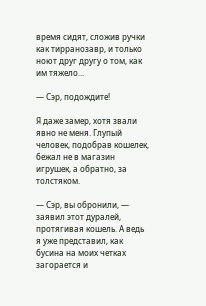время сидят, сложив ручки как тирранозавр, и только ноют друг другу о том, как им тяжело...

— Сэр, подождите!

Я даже замер, хотя звали явно не меня. Глупый человек, подобрав кошелек, бежал не в магазин игрушек, а обратно, за толстяком.

— Сэр, вы обронили, — заявил этот дуралей, протягивая кошель. А ведь я уже представил, как бусина на моих четках загорается и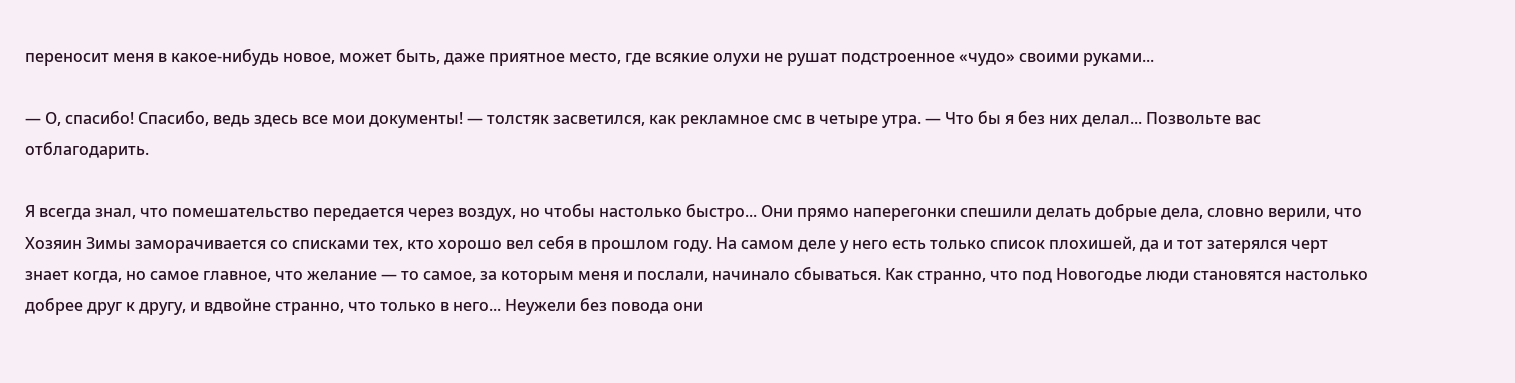переносит меня в какое-нибудь новое, может быть, даже приятное место, где всякие олухи не рушат подстроенное «чудо» своими руками...

— О, спасибо! Спасибо, ведь здесь все мои документы! — толстяк засветился, как рекламное смс в четыре утра. — Что бы я без них делал... Позвольте вас отблагодарить.

Я всегда знал, что помешательство передается через воздух, но чтобы настолько быстро... Они прямо наперегонки спешили делать добрые дела, словно верили, что Хозяин Зимы заморачивается со списками тех, кто хорошо вел себя в прошлом году. На самом деле у него есть только список плохишей, да и тот затерялся черт знает когда, но самое главное, что желание — то самое, за которым меня и послали, начинало сбываться. Как странно, что под Новогодье люди становятся настолько добрее друг к другу, и вдвойне странно, что только в него... Неужели без повода они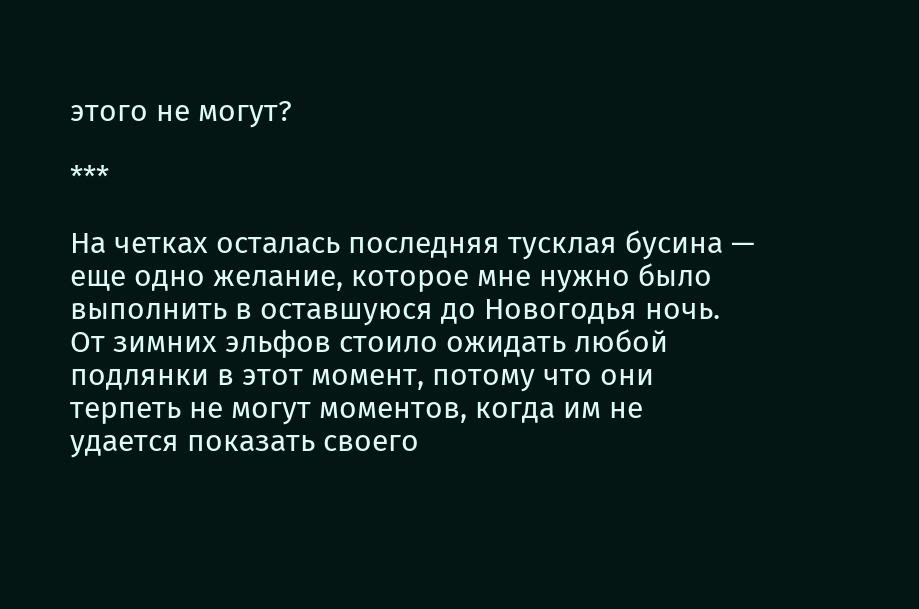этого не могут?

***

На четках осталась последняя тусклая бусина — еще одно желание, которое мне нужно было выполнить в оставшуюся до Новогодья ночь. От зимних эльфов стоило ожидать любой подлянки в этот момент, потому что они терпеть не могут моментов, когда им не удается показать своего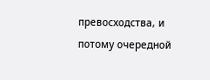превосходства, и потому очередной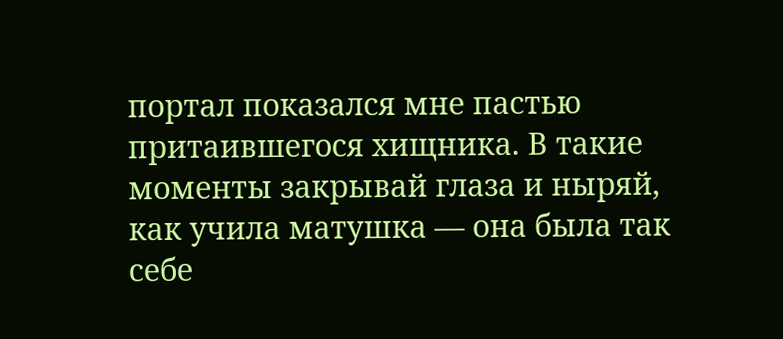портал показался мне пастью притаившегося хищника. В такие моменты закрывай глаза и ныряй, как учила матушка — она была так себе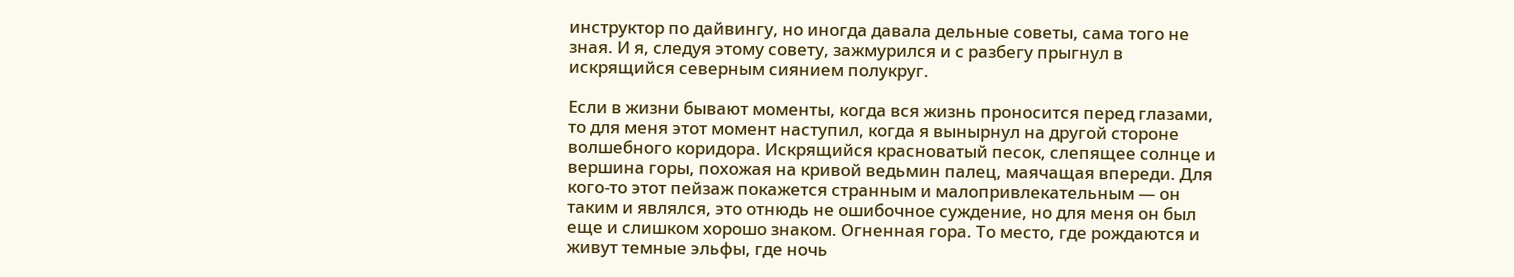инструктор по дайвингу, но иногда давала дельные советы, сама того не зная. И я, следуя этому совету, зажмурился и с разбегу прыгнул в искрящийся северным сиянием полукруг.

Если в жизни бывают моменты, когда вся жизнь проносится перед глазами, то для меня этот момент наступил, когда я вынырнул на другой стороне волшебного коридора. Искрящийся красноватый песок, слепящее солнце и вершина горы, похожая на кривой ведьмин палец, маячащая впереди. Для кого-то этот пейзаж покажется странным и малопривлекательным — он таким и являлся, это отнюдь не ошибочное суждение, но для меня он был еще и слишком хорошо знаком. Огненная гора. То место, где рождаются и живут темные эльфы, где ночь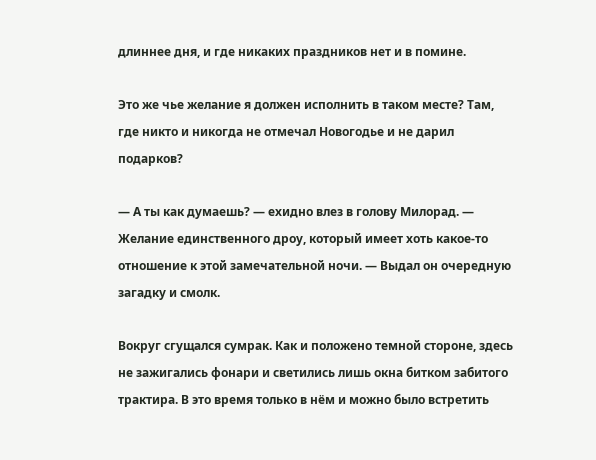длиннее дня, и где никаких праздников нет и в помине.

Это же чье желание я должен исполнить в таком месте? Там, где никто и никогда не отмечал Новогодье и не дарил подарков?

— А ты как думаешь? — ехидно влез в голову Милорад. — Желание единственного дроу, который имеет хоть какое-то отношение к этой замечательной ночи. — Выдал он очередную загадку и смолк.

Вокруг сгущался сумрак. Как и положено темной стороне, здесь не зажигались фонари и светились лишь окна битком забитого трактира. В это время только в нём и можно было встретить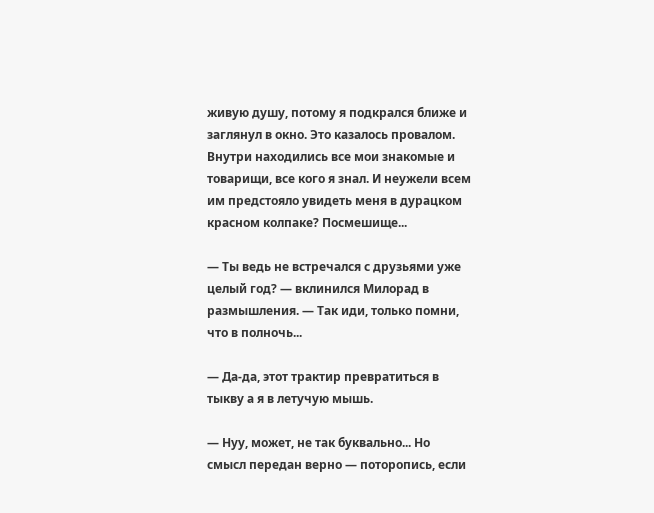живую душу, потому я подкрался ближе и заглянул в окно. Это казалось провалом. Внутри находились все мои знакомые и товарищи, все кого я знал. И неужели всем им предстояло увидеть меня в дурацком красном колпаке? Посмешище...

— Ты ведь не встречался с друзьями уже целый год? — вклинился Милорад в размышления. — Так иди, только помни, что в полночь...

— Да-да, этот трактир превратиться в тыкву а я в летучую мышь.

— Нуу, может, не так буквально... Но смысл передан верно — поторопись, если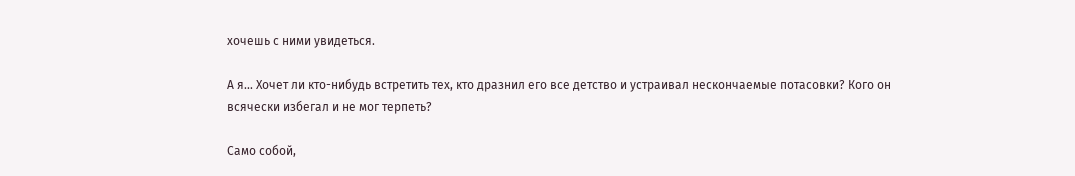хочешь с ними увидеться.

А я... Хочет ли кто-нибудь встретить тех, кто дразнил его все детство и устраивал нескончаемые потасовки? Кого он всячески избегал и не мог терпеть?

Само собой,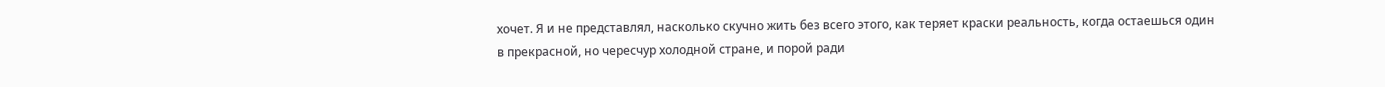хочет. Я и не представлял, насколько скучно жить без всего этого, как теряет краски реальность, когда остаешься один в прекрасной, но чересчур холодной стране, и порой ради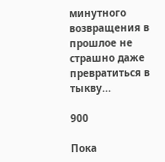минутного возвращения в прошлое не страшно даже превратиться в тыкву...

900

Пока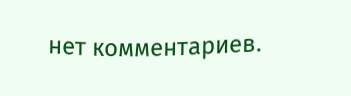нет комментариев.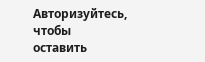Авторизуйтесь, чтобы оставить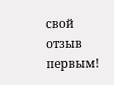свой отзыв первым!